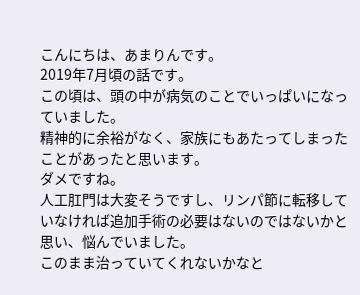こんにちは、あまりんです。
2019年7月頃の話です。
この頃は、頭の中が病気のことでいっぱいになっていました。
精神的に余裕がなく、家族にもあたってしまったことがあったと思います。
ダメですね。
人工肛門は大変そうですし、リンパ節に転移していなければ追加手術の必要はないのではないかと思い、悩んでいました。
このまま治っていてくれないかなと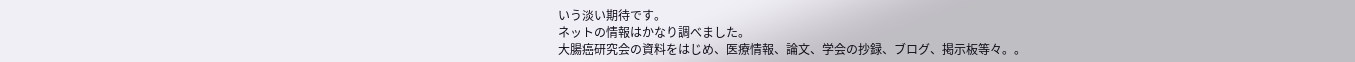いう淡い期待です。
ネットの情報はかなり調べました。
大腸癌研究会の資料をはじめ、医療情報、論文、学会の抄録、ブログ、掲示板等々。。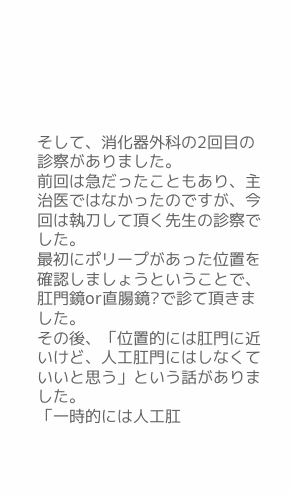そして、消化器外科の2回目の診察がありました。
前回は急だったこともあり、主治医ではなかったのですが、今回は執刀して頂く先生の診察でした。
最初にポリープがあった位置を確認しましょうということで、肛門鏡or直腸鏡?で診て頂きました。
その後、「位置的には肛門に近いけど、人工肛門にはしなくていいと思う」という話がありました。
「一時的には人工肛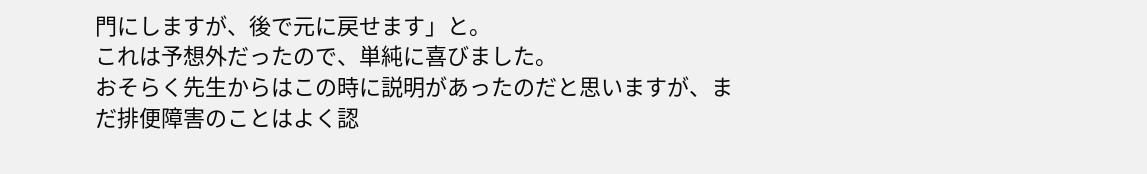門にしますが、後で元に戻せます」と。
これは予想外だったので、単純に喜びました。
おそらく先生からはこの時に説明があったのだと思いますが、まだ排便障害のことはよく認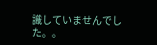識していませんでした。。